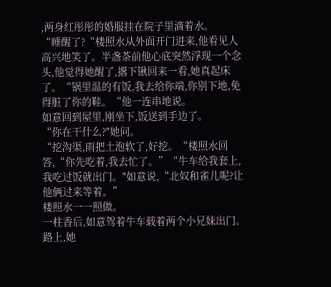,两身红彤彤的婚服挂在院子里滴着水。
“睡醒了?“楼照水从外面开门进来,他看见人高兴地笑了。半盏茶前他心底突然浮现一个念头,他觉得她醒了,撂下锹回来一看,她真起床了。“锅里温的有饭,我去给你端,你别下地,免得脏了你的鞋。“他一连串地说。
如意回到屋里,刚坐下,饭送到手边了。
“你在干什么?"她问。
“挖沟渠,雨把土泡软了,好挖。“楼照水回答,“你先吃着,我去忙了。”“牛车给我套上,我吃过饭就出门。"如意说,“北奴和雀儿呢?让他俩过来等着。”
楼照水一一照做。
一柱香后,如意驾着牛车载着两个小兄妹出门。路上,她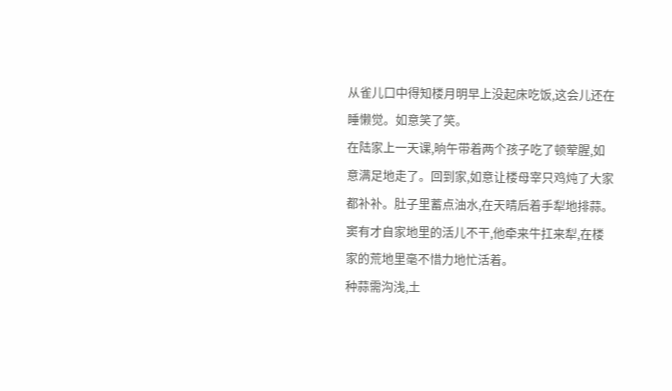从雀儿口中得知楼月明早上没起床吃饭,这会儿还在睡懒觉。如意笑了笑。
在陆家上一天课,晌午带着两个孩子吃了顿荤腥,如意满足地走了。回到家,如意让楼母宰只鸡炖了大家都补补。肚子里蓄点油水,在天晴后着手犁地排蒜。窦有才自家地里的活儿不干,他牵来牛扛来犁,在楼家的荒地里毫不惜力地忙活着。
种蒜需沟浅,土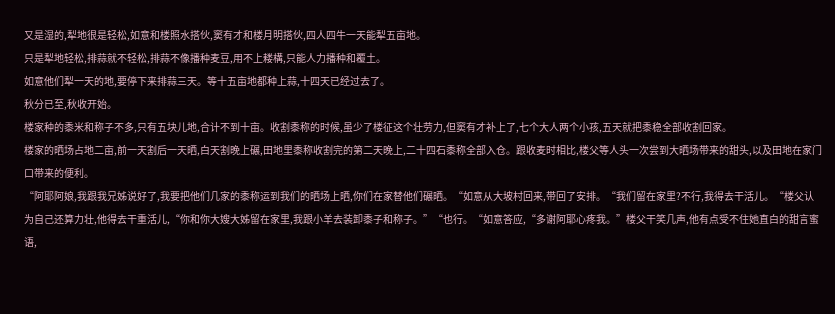又是湿的,犁地很是轻松,如意和楼照水搭伙,窦有才和楼月明搭伙,四人四牛一天能犁五亩地。
只是犁地轻松,排蒜就不轻松,排蒜不像播种麦豆,用不上耧構,只能人力播种和覆土。
如意他们犁一天的地,要停下来排蒜三天。等十五亩地都种上蒜,十四天已经过去了。
秋分已至,秋收开始。
楼家种的黍米和称子不多,只有五块儿地,合计不到十亩。收割黍称的时候,虽少了楼征这个壮劳力,但窦有才补上了,七个大人两个小孩,五天就把黍稳全部收割回家。
楼家的晒场占地二亩,前一天割后一天晒,白天割晚上碾,田地里黍称收割完的第二天晚上,二十四石黍称全部入仓。跟收麦时相比,楼父等人头一次尝到大晒场带来的甜头,以及田地在家门口带来的便利。
“阿耶阿娘,我跟我兄姊说好了,我要把他们几家的黍称运到我们的晒场上晒,你们在家替他们碾晒。“如意从大坡村回来,带回了安排。“我们留在家里?不行,我得去干活儿。“楼父认为自己还算力壮,他得去干重活儿,“你和你大嫂大姊留在家里,我跟小羊去装卸黍子和称子。”“也行。“如意答应,“多谢阿耶心疼我。”楼父干笑几声,他有点受不住她直白的甜言蜜语,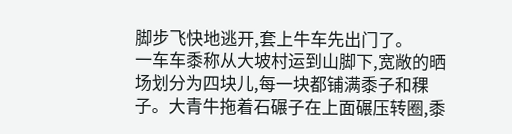脚步飞快地逃开,套上牛车先出门了。
一车车黍称从大坡村运到山脚下,宽敞的晒场划分为四块儿,每一块都铺满黍子和稞子。大青牛拖着石碾子在上面碾压转圈,黍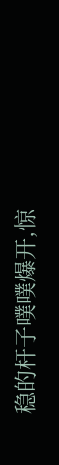稳的杆子噗噗爆开,惊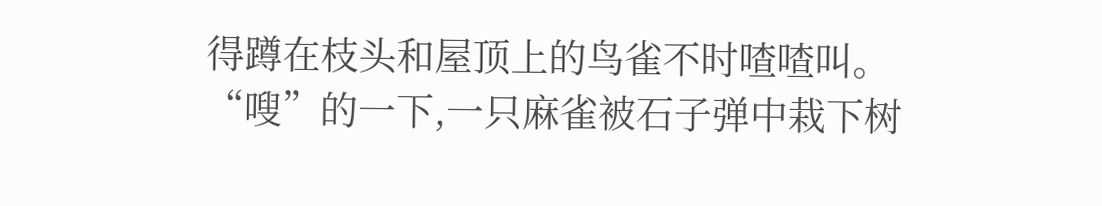得蹲在枝头和屋顶上的鸟雀不时喳喳叫。
“嗖”的一下,一只麻雀被石子弹中栽下树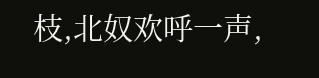枝,北奴欢呼一声,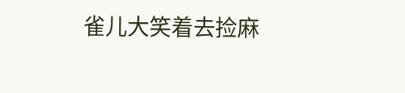雀儿大笑着去捡麻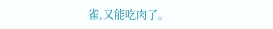雀,又能吃肉了。